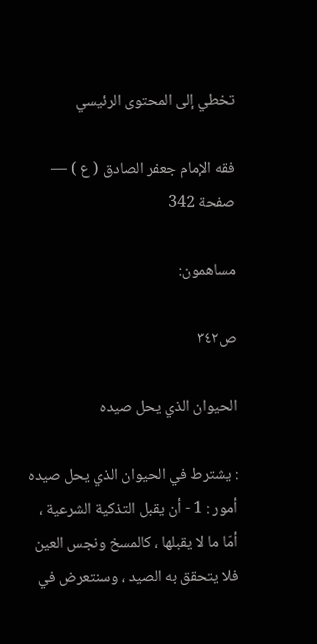تخطي إلى المحتوى الرئيسي

فقه الإمام جعفر الصادق ( ع ) — صفحة 342

مساهمون:

ص٣٤٢

الحيوان الذي يحل صيده

: يشترط في الحيوان الذي يحل صيده أمور : 1 - أن يقبل التذكية الشرعية ، أمّا ما لا يقبلها ، كالمسخ ونجس العين فلا يتحقق به الصيد ، وسنتعرض في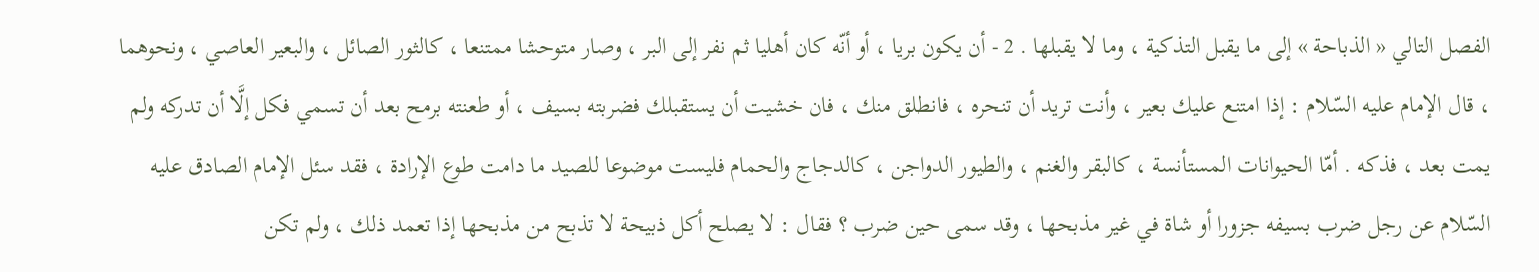الفصل التالي « الذباحة » إلى ما يقبل التذكية ، وما لا يقبلها . 2 - أن يكون بريا ، أو أنّه كان أهليا ثم نفر إلى البر ، وصار متوحشا ممتنعا ، كالثور الصائل ، والبعير العاصي ، ونحوهما ، قال الإمام عليه السّلام : إذا امتنع عليك بعير ، وأنت تريد أن تنحره ، فانطلق منك ، فان خشيت أن يستقبلك فضربته بسيف ، أو طعنته برمح بعد أن تسمي فكل إلَّا أن تدركه ولم يمت بعد ، فذكه . أمّا الحيوانات المستأنسة ، كالبقر والغنم ، والطيور الدواجن ، كالدجاج والحمام فليست موضوعا للصيد ما دامت طوع الإرادة ، فقد سئل الإمام الصادق عليه السّلام عن رجل ضرب بسيفه جزورا أو شاة في غير مذبحها ، وقد سمى حين ضرب ؟ فقال : لا يصلح أكل ذبيحة لا تذبح من مذبحها إذا تعمد ذلك ، ولم تكن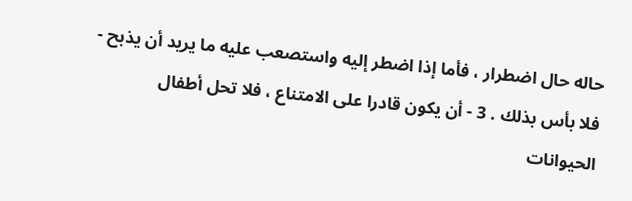حاله حال اضطرار ، فأما إذا اضطر إليه واستصعب عليه ما يريد أن يذبح - فلا بأس بذلك . 3 - أن يكون قادرا على الامتناع ، فلا تحل أطفال الحيوانات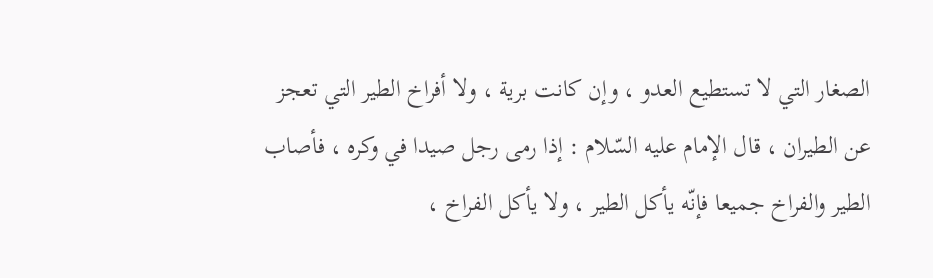الصغار التي لا تستطيع العدو ، وإن كانت برية ، ولا أفراخ الطير التي تعجز عن الطيران ، قال الإمام عليه السّلام : إذا رمى رجل صيدا في وكره ، فأصاب الطير والفراخ جميعا فإنّه يأكل الطير ، ولا يأكل الفراخ ،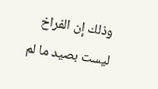وذلك إن الفراخ ليست بصيد ما لم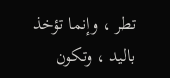تطر ، وإنما تؤخذ باليد ، وتكون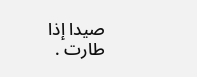صيدا إذا طارت .